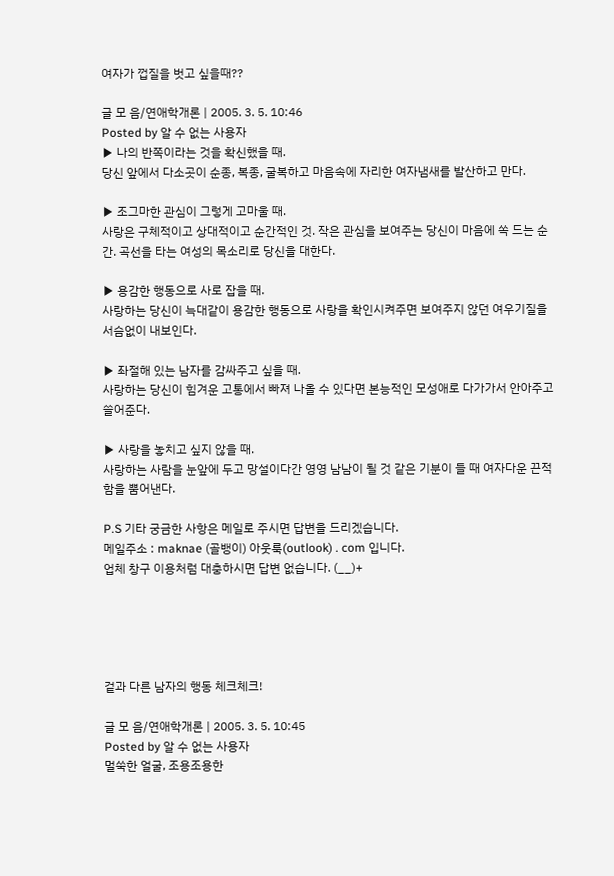여자가 껍질을 벗고 싶을때??

글 모 음/연애학개론 | 2005. 3. 5. 10:46
Posted by 알 수 없는 사용자
▶ 나의 반쪽이라는 것을 확신했을 때.
당신 앞에서 다소곳이 순종, 복종, 굴복하고 마음속에 자리한 여자냄새를 발산하고 만다.

▶ 조그마한 관심이 그렇게 고마울 때.
사랑은 구체적이고 상대적이고 순간적인 것. 작은 관심을 보여주는 당신이 마음에 쏙 드는 순간. 곡선을 타는 여성의 목소리로 당신을 대한다.

▶ 용감한 행동으로 사로 잡을 때.
사랑하는 당신이 늑대같이 용감한 행동으로 사랑을 확인시켜주면 보여주지 않던 여우기질을 서슴없이 내보인다.

▶ 좌절해 있는 남자를 감싸주고 싶을 때.
사랑하는 당신이 힘겨운 고통에서 빠져 나올 수 있다면 본능적인 모성애로 다가가서 안아주고 쓸어준다.

▶ 사랑을 놓치고 싶지 않을 때.
사랑하는 사람을 눈앞에 두고 망설이다간 영영 남남이 될 것 같은 기분이 들 때 여자다운 끈적함을 뿜어낸다.

P.S 기타 궁금한 사항은 메일로 주시면 답변을 드리겠습니다.
메일주소 : maknae (골뱅이) 아웃룩(outlook) . com 입니다.
업체 창구 이용처럼 대충하시면 답변 없습니다. (__)+





겉과 다른 남자의 행동 체크체크!

글 모 음/연애학개론 | 2005. 3. 5. 10:45
Posted by 알 수 없는 사용자
멀쑥한 얼굴, 조용조용한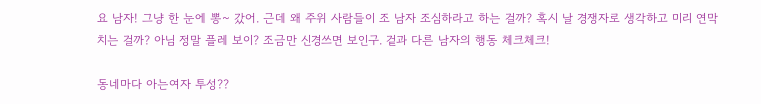요 남자! 그냥 한 눈에 뽕~ 갔어. 근데 왜 주위 사람들이 조 남자 조심하라고 하는 걸까? 혹시 날 경쟁자로 생각하고 미리 연막 치는 걸까? 아님 정말 플레 보이? 조금만 신경쓰면 보인구. 겉과 다른 남자의 행동 체크체크!

동네마다 아는여자 투성??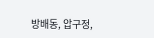방배동, 압구정,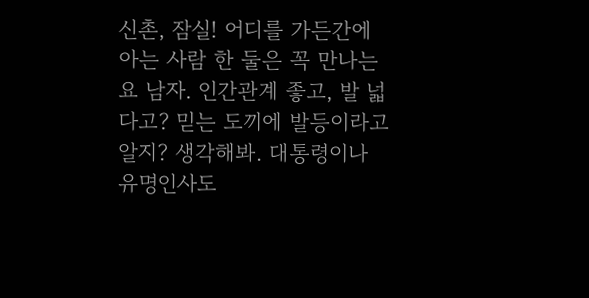신촌, 잠실! 어디를 가든간에 아는 사람 한 둘은 꼭 만나는 요 남자. 인간관계 좋고, 발 넓다고? 믿는 도끼에 발등이라고 알지? 생각해봐. 대통령이나 유명인사도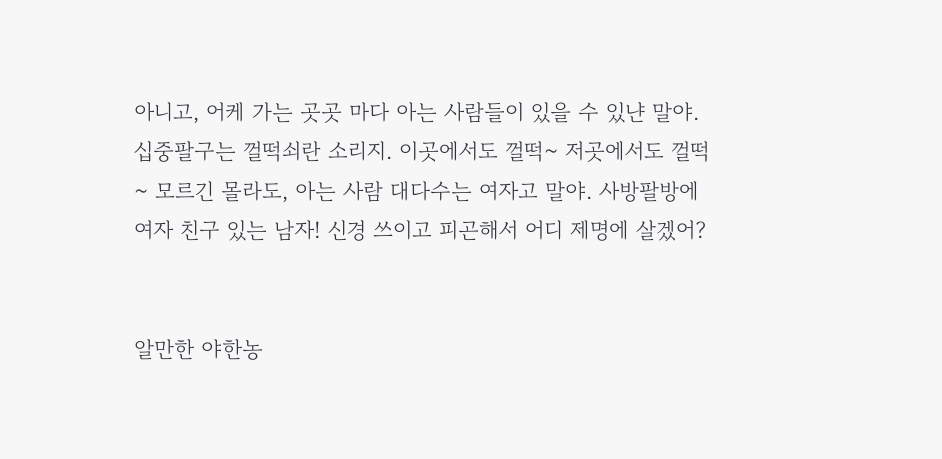아니고, 어케 가는 곳곳 마다 아는 사람들이 있을 수 있냔 말야. 십중팔구는 껄떡쇠란 소리지. 이곳에서도 껄떡~ 저곳에서도 껄떡~ 모르긴 몰라도, 아는 사람 대다수는 여자고 말야. 사방팔방에 여자 친구 있는 남자! 신경 쓰이고 피곤해서 어디 제명에 살겠어?


알만한 야한농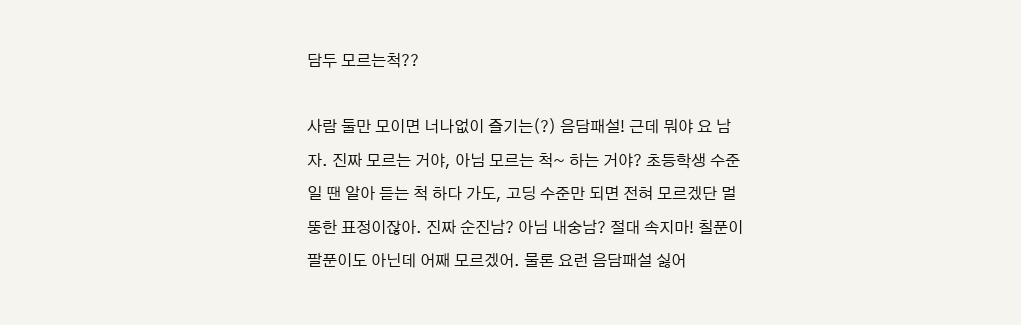담두 모르는척??

사람 둘만 모이면 너나없이 즐기는(?) 음담패설! 근데 뭐야 요 남자. 진짜 모르는 거야, 아님 모르는 척~ 하는 거야? 초등학생 수준일 땐 알아 듣는 척 하다 가도, 고딩 수준만 되면 전혀 모르겠단 멀뚱한 표정이잖아. 진짜 순진남? 아님 내숭남? 절대 속지마! 칠푼이 팔푼이도 아닌데 어째 모르겠어. 물론 요런 음담패설 싫어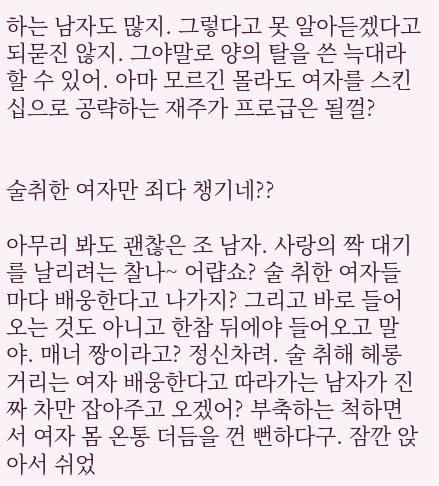하는 남자도 많지. 그렇다고 못 알아듣겠다고 되묻진 않지. 그야말로 양의 탈을 쓴 늑대라 할 수 있어. 아마 모르긴 몰라도 여자를 스킨십으로 공략하는 재주가 프로급은 될껄?


술취한 여자만 죄다 챙기네??

아무리 봐도 괜찮은 조 남자. 사랑의 짝 대기를 날리려는 찰나~ 어럅쇼? 술 취한 여자들마다 배웅한다고 나가지? 그리고 바로 들어오는 것도 아니고 한참 뒤에야 들어오고 말야. 매너 짱이라고? 정신차려. 술 취해 헤롱거리는 여자 배웅한다고 따라가는 남자가 진짜 차만 잡아주고 오겠어? 부축하는 척하면서 여자 몸 온통 더듬을 껀 뻔하다구. 잠깐 앉아서 쉬었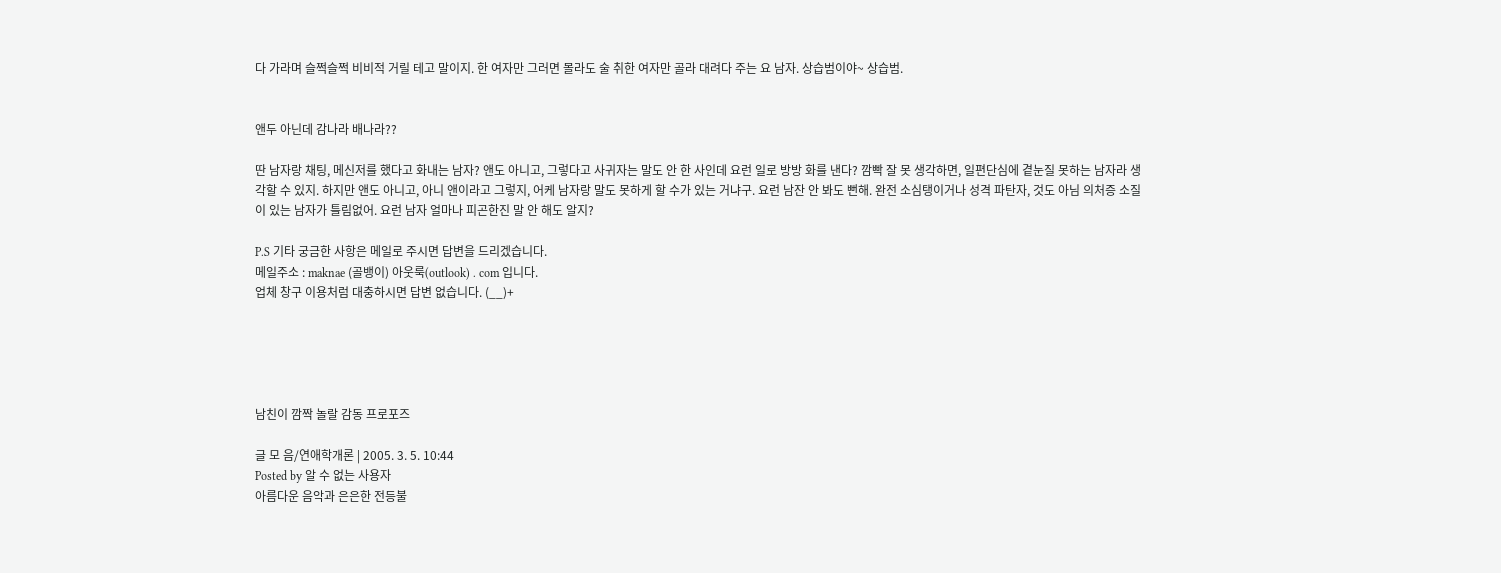다 가라며 슬쩍슬쩍 비비적 거릴 테고 말이지. 한 여자만 그러면 몰라도 술 취한 여자만 골라 대려다 주는 요 남자. 상습범이야~ 상습범.


앤두 아닌데 감나라 배나라??

딴 남자랑 채팅, 메신저를 했다고 화내는 남자? 앤도 아니고, 그렇다고 사귀자는 말도 안 한 사인데 요런 일로 방방 화를 낸다? 깜빡 잘 못 생각하면, 일편단심에 곁눈질 못하는 남자라 생각할 수 있지. 하지만 앤도 아니고, 아니 앤이라고 그렇지, 어케 남자랑 말도 못하게 할 수가 있는 거냐구. 요런 남잔 안 봐도 뻔해. 완전 소심탱이거나 성격 파탄자, 것도 아님 의처증 소질이 있는 남자가 틀림없어. 요런 남자 얼마나 피곤한진 말 안 해도 알지?

P.S 기타 궁금한 사항은 메일로 주시면 답변을 드리겠습니다.
메일주소 : maknae (골뱅이) 아웃룩(outlook) . com 입니다.
업체 창구 이용처럼 대충하시면 답변 없습니다. (__)+





남친이 깜짝 놀랄 감동 프로포즈

글 모 음/연애학개론 | 2005. 3. 5. 10:44
Posted by 알 수 없는 사용자
아름다운 음악과 은은한 전등불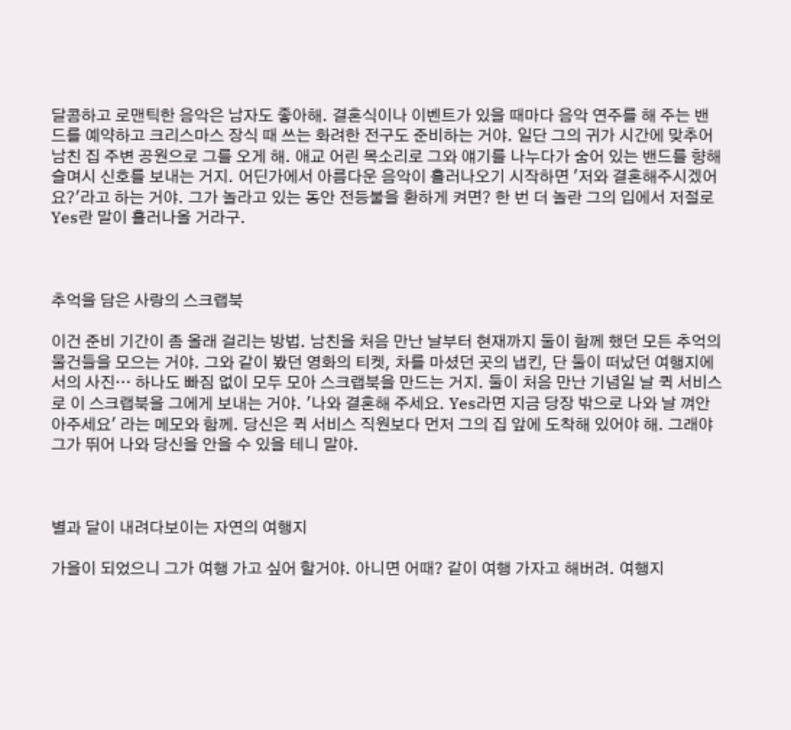달콤하고 로맨틱한 음악은 남자도 좋아해. 결혼식이나 이벤트가 있을 때마다 음악 연주를 해 주는 밴드를 예약하고 크리스마스 장식 때 쓰는 화려한 전구도 준비하는 거야. 일단 그의 귀가 시간에 맞추어 남친 집 주변 공원으로 그를 오게 해. 애교 어린 목소리로 그와 얘기를 나누다가 숨어 있는 밴드를 향해 슬며시 신호를 보내는 거지. 어딘가에서 아름다운 음악이 흘러나오기 시작하면 '저와 결혼해주시겠어요?'라고 하는 거야. 그가 놀라고 있는 동안 전등불을 환하게 켜면? 한 번 더 놀란 그의 입에서 저절로 Yes란 말이 흘러나올 거라구.



추억을 담은 사랑의 스크랩북

이건 준비 기간이 좀 올래 걸리는 방법. 남친을 처음 만난 날부터 현재까지 둘이 함께 했던 모든 추억의 물건들을 모으는 거야. 그와 같이 봤던 영화의 티켓, 차를 마셨던 곳의 냅킨, 단 둘이 떠났던 여행지에서의 사진… 하나도 빠짐 없이 모두 모아 스크랩북을 만드는 거지. 둘이 처음 만난 기념일 날 퀵 서비스로 이 스크랩북을 그에게 보내는 거야. '나와 결혼해 주세요. Yes라면 지금 당장 밖으로 나와 날 껴안아주세요' 라는 메모와 함께. 당신은 퀵 서비스 직원보다 먼저 그의 집 앞에 도착해 있어야 해. 그래야 그가 뛰어 나와 당신을 안을 수 있을 테니 말야.



별과 달이 내려다보이는 자연의 여행지

가을이 되었으니 그가 여행 가고 싶어 할거야. 아니면 어때? 같이 여행 가자고 해버려. 여행지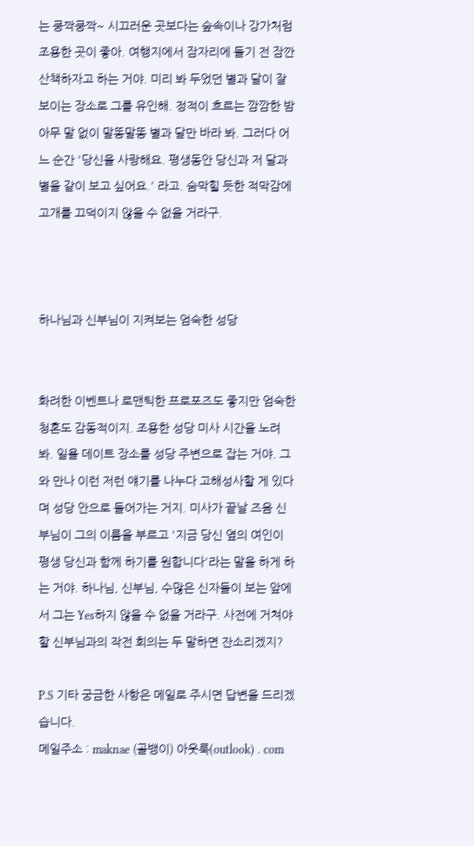는 쿵짝쿵짝~ 시끄러운 곳보다는 숲속이나 강가처럼 조용한 곳이 좋아. 여행지에서 잠자리에 들기 전 잠깐 산책하자고 하는 거야. 미리 봐 두었던 별과 달이 잘 보이는 장소로 그를 유인해. 정적이 흐르는 깜깜한 밤 아무 말 없이 말똥말똥 별과 달만 바라 봐. 그러다 어느 순간 '당신을 사랑해요. 평생동안 당신과 저 달과 별을 같이 보고 싶어요.' 라고. 숨막힐 듯한 적막감에 고개를 끄덕이지 않을 수 없을 거라구.



하나님과 신부님이 지켜보는 엄숙한 성당


화려한 이벤트나 로맨틱한 프로포즈도 좋지만 엄숙한 청혼도 감동적이지. 조용한 성당 미사 시간을 노려 봐. 일욜 데이트 장소를 성당 주변으로 잡는 거야. 그와 만나 이런 저런 얘기를 나누다 고해성사할 게 있다며 성당 안으로 들어가는 거지. 미사가 끝날 즈음 신부님이 그의 이름을 부르고 '지금 당신 옆의 여인이 평생 당신과 함께 하기를 원합니다'라는 말을 하게 하는 거야. 하나님, 신부님, 수많은 신자들이 보는 앞에서 그는 Yes하지 않을 수 없을 거라구. 사전에 거쳐야 할 신부님과의 작전 회의는 두 말하면 잔소리겠지?

P.S 기타 궁금한 사항은 메일로 주시면 답변을 드리겠습니다.
메일주소 : maknae (골뱅이) 아웃룩(outlook) . com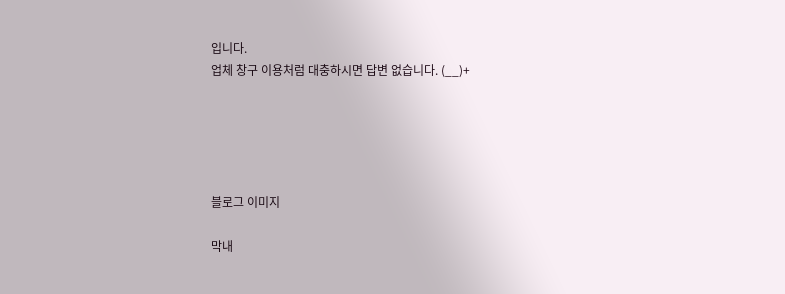입니다.
업체 창구 이용처럼 대충하시면 답변 없습니다. (__)+





블로그 이미지

막내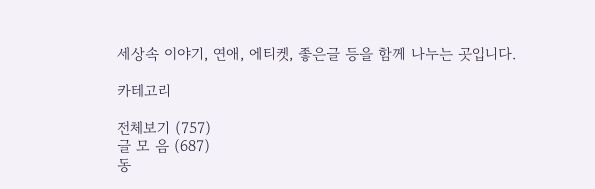세상속 이야기, 연애, 에티켓, 좋은글 등을 함께 나누는 곳입니다.

카테고리

전체보기 (757)
글 모 음 (687)
동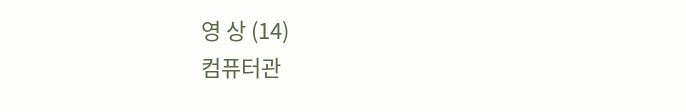영 상 (14)
컴퓨터관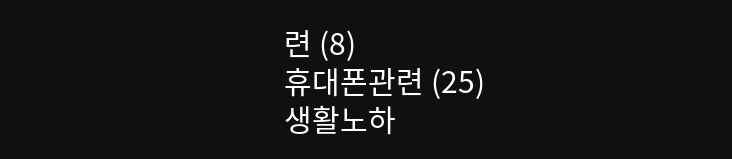련 (8)
휴대폰관련 (25)
생활노하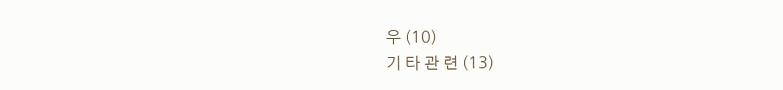우 (10)
기 타 관 련 (13)